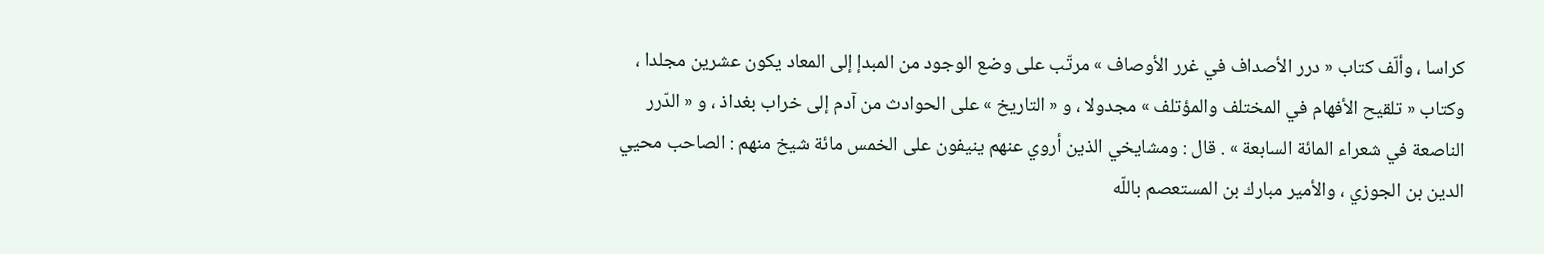كراسا ، وألّف كتاب « درر الأصداف في غرر الأوصاف » مرتّب على وضع الوجود من المبدإ إلى المعاد يكون عشرين مجلدا ، وكتاب « تلقيح الأفهام في المختلف والمؤتلف » مجدولا ، و « التاريخ » على الحوادث من آدم إلى خراب بغداذ ، و « الدّرر الناصعة في شعراء المائة السابعة » . قال : ومشايخي الذين أروي عنهم ينيفون على الخمس مائة شيخ منهم : الصاحب محيي الدين بن الجوزي ، والأمير مبارك بن المستعصم باللّه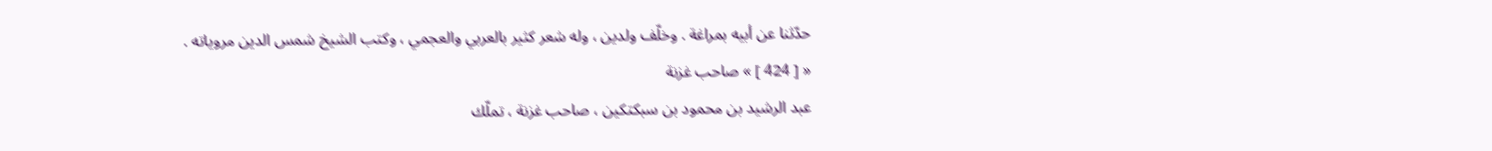حدّثنا عن أبيه بمراغة . وخلّف ولدين ، وله شعر كثير بالعربي والعجمي ، وكتب الشيخ شمس الدين مروياته .
« [ 424 ] » صاحب غزنة
عبد الرشيد بن محمود بن سبكتكين ، صاحب غزنة ، تملّك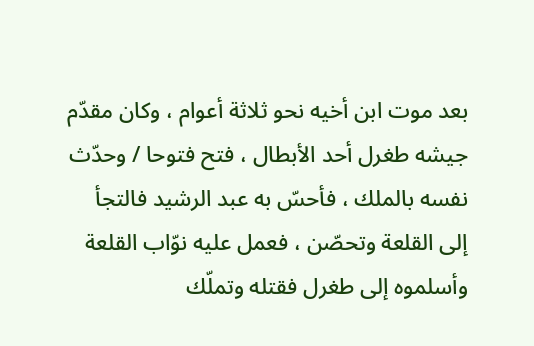بعد موت ابن أخيه نحو ثلاثة أعوام ، وكان مقدّم جيشه طغرل أحد الأبطال ، فتح فتوحا / وحدّث نفسه بالملك ، فأحسّ به عبد الرشيد فالتجأ إلى القلعة وتحصّن ، فعمل عليه نوّاب القلعة وأسلموه إلى طغرل فقتله وتملّك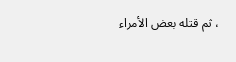، ثم قتله بعض الأمراء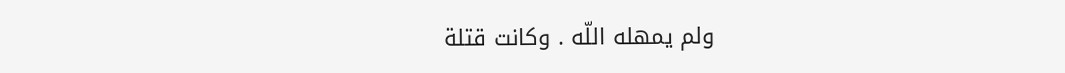ولم يمهله اللّه . وكانت قتلة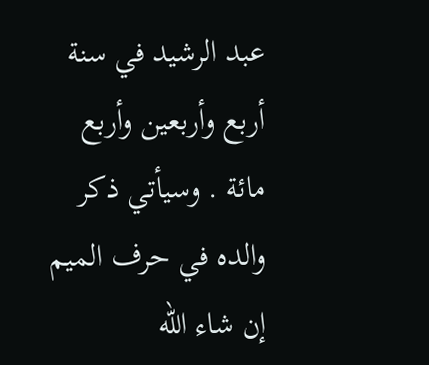عبد الرشيد في سنة أربع وأربعين وأربع مائة . وسيأتي ذكر والده في حرف الميم إن شاء اللّه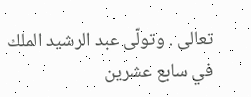تعالى . وتولّى عبد الرشيد الملك في سابع عشرين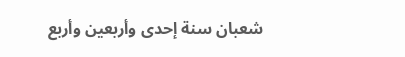شعبان سنة إحدى وأربعين وأربع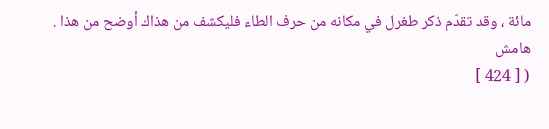مائة ، وقد تقدّم ذكر طغرل في مكانه من حرف الطاء فليكشف من هذاك أوضح من هذا .
هامش
( [ 424 ]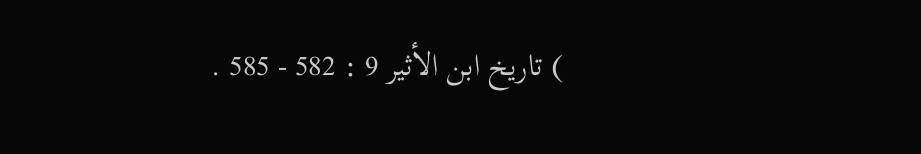) تاريخ ابن الأثير 9 : 582 - 585 .